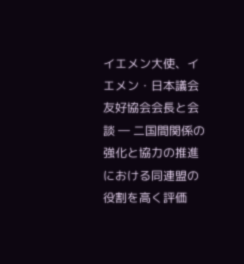イエメン大使、イエメン・日本議会友好協会会長と会談 ― 二国間関係の強化と協力の推進における同連盟の役割を高く評価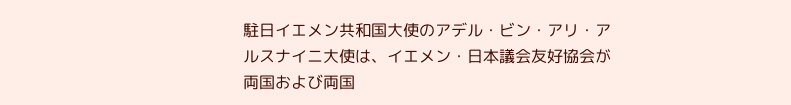駐日イエメン共和国大使のアデル・ビン・アリ・アルスナイニ大使は、イエメン・日本議会友好協会が両国および両国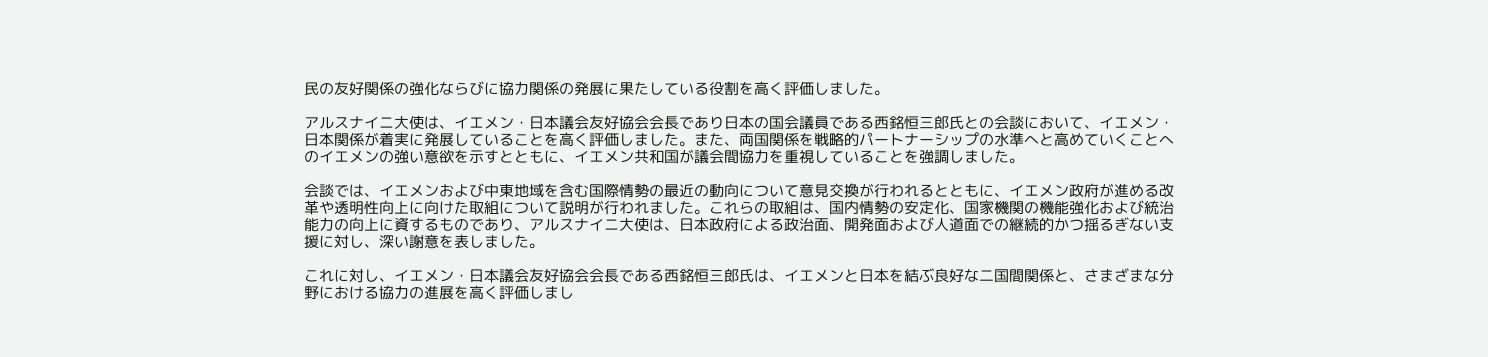民の友好関係の強化ならびに協力関係の発展に果たしている役割を高く評価しました。

アルスナイニ大使は、イエメン・日本議会友好協会会長であり日本の国会議員である西銘恒三郎氏との会談において、イエメン・日本関係が着実に発展していることを高く評価しました。また、両国関係を戦略的パートナーシップの水準へと高めていくことへのイエメンの強い意欲を示すとともに、イエメン共和国が議会間協力を重視していることを強調しました。

会談では、イエメンおよび中東地域を含む国際情勢の最近の動向について意見交換が行われるとともに、イエメン政府が進める改革や透明性向上に向けた取組について説明が行われました。これらの取組は、国内情勢の安定化、国家機関の機能強化および統治能力の向上に資するものであり、アルスナイニ大使は、日本政府による政治面、開発面および人道面での継続的かつ揺るぎない支援に対し、深い謝意を表しました。

これに対し、イエメン・日本議会友好協会会長である西銘恒三郎氏は、イエメンと日本を結ぶ良好な二国間関係と、さまざまな分野における協力の進展を高く評価しまし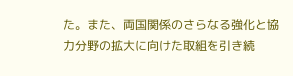た。また、両国関係のさらなる強化と協力分野の拡大に向けた取組を引き続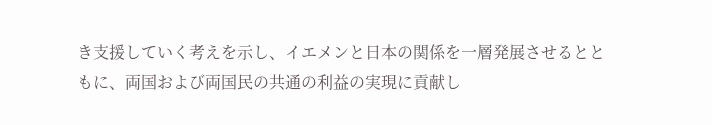き支援していく考えを示し、イエメンと日本の関係を一層発展させるとともに、両国および両国民の共通の利益の実現に貢献し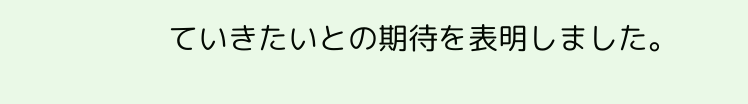ていきたいとの期待を表明しました。